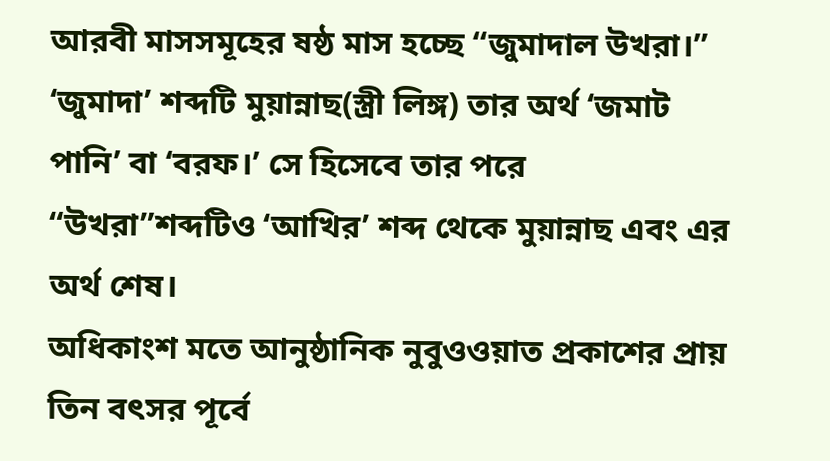আরবী মাসসমূহের ষষ্ঠ মাস হচ্ছে “জুমাদাল উখরা।” ‘জুমাদা’ শব্দটি মুয়ান্নাছ(স্ত্রী লিঙ্গ) তার অর্থ ‘জমাট পানি’ বা ‘বরফ।’ সে হিসেবে তার পরে “উখরা”শব্দটিও ‘আখির’ শব্দ থেকে মুয়ান্নাছ এবং এর অর্থ শেষ।
অধিকাংশ মতে আনুষ্ঠানিক নুবুওওয়াত প্রকাশের প্রায় তিন বৎসর পূর্বে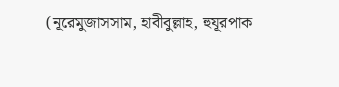(নূরেমুজাসসাম, হাবীবুল্লাহ, হুযূরপাক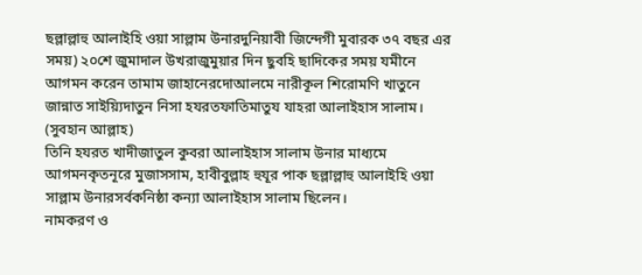ছল্লাল্লাহু আলাইহি ওয়া সাল্লাম উনারদুনিয়াবী জিন্দেগী মুবারক ৩৭ বছর এর সময়) ২০শে জুমাদাল উখরাজুমুয়ার দিন ছুবহি ছাদিকের সময় যমীনে আগমন করেন তামাম জাহানেরদোআলমে নারীকূল শিরোমণি খাতুনে জান্নাত সাইয়্যিদাতুন নিসা হযরতফাতিমাতুয যাহরা আলাইহাস সালাম। (সুবহান আল্লাহ)
তিনি হযরত খাদীজাতুল কুবরা আলাইহাস সালাম উনার মাধ্যমে আগমনকৃতনূরে মুজাসসাম, হাবীবুল্লাহ হুযূর পাক ছল্লাল্লাহু আলাইহি ওয়া সাল্লাম উনারসর্বকনিষ্ঠা কন্যা আলাইহাস সালাম ছিলেন।
নামকরণ ও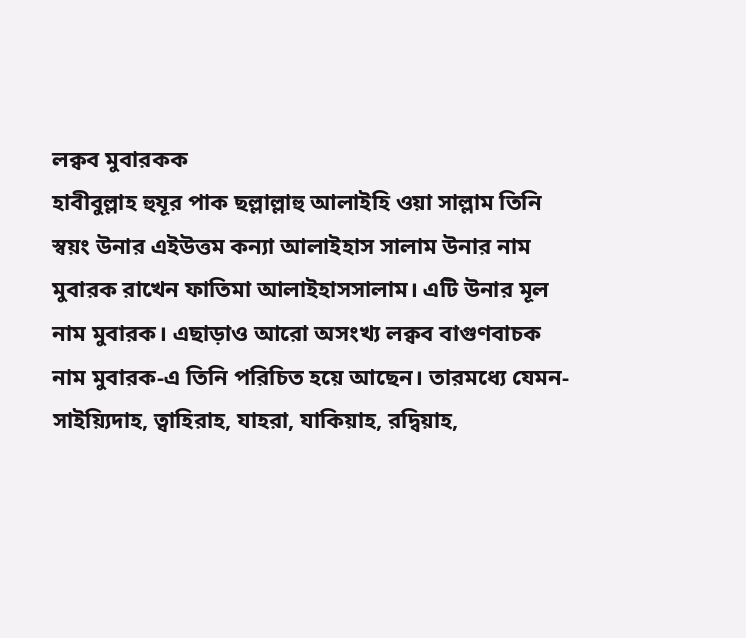লক্বব মুবারকক
হাবীবুল্লাহ হুযূর পাক ছল্লাল্লাহু আলাইহি ওয়া সাল্লাম তিনি স্বয়ং উনার এইউত্তম কন্যা আলাইহাস সালাম উনার নাম মুবারক রাখেন ফাতিমা আলাইহাসসালাম। এটি উনার মূল নাম মুবারক। এছাড়াও আরো অসংখ্য লক্বব বাগুণবাচক নাম মুবারক-এ তিনি পরিচিত হয়ে আছেন। তারমধ্যে যেমন-সাইয়্যিদাহ, ত্বাহিরাহ, যাহরা, যাকিয়াহ, রদ্বিয়াহ,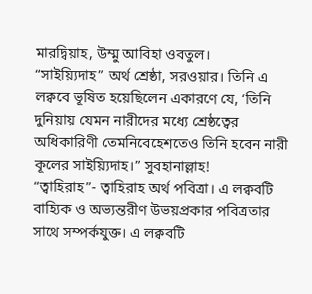মারদ্বিয়াহ, উম্মু আবিহা ওবতুল।
“সাইয়্যিদাহ” অর্থ শ্রেষ্ঠা, সরওয়ার। তিনি এ লক্ববে ভূষিত হয়েছিলেন একারণে যে, ‘তিনি দুনিয়ায় যেমন নারীদের মধ্যে শ্রেষ্ঠত্বের অধিকারিণী তেমনিবেহেশতেও তিনি হবেন নারী কূলের সাইয়্যিদাহ।” সুবহানাল্লাহ!
“ত্বাহিরাহ”- ত্বাহিরাহ অর্থ পবিত্রা। এ লক্ববটি বাহ্যিক ও অভ্যন্তরীণ উভয়প্রকার পবিত্রতার সাথে সম্পর্কযুক্ত। এ লক্ববটি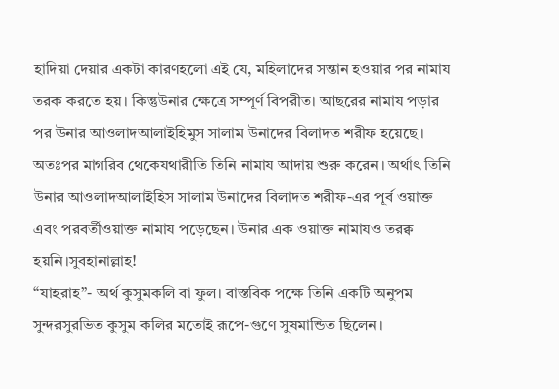হাদিয়া দেয়ার একটা কারণহলো এই যে, মহিলাদের সন্তান হওয়ার পর নামায তরক করতে হয়। কিন্তুউনার ক্ষেত্রে সম্পূর্ণ বিপরীত। আছরের নামায পড়ার পর উনার আওলাদআলাইহিমুস সালাম উনাদের বিলাদত শরীফ হয়েছে। অতঃপর মাগরিব থেকেযথারীতি তিনি নামায আদায় শুরু করেন। অর্থাৎ তিনি উনার আওলাদআলাইহিস সালাম উনাদের বিলাদত শরীফ-এর পূর্ব ওয়াক্ত এবং পরবর্তীওয়াক্ত নামায পড়েছেন। উনার এক ওয়াক্ত নামাযও তরক্ব হয়নি।সুবহানাল্লাহ!
“যাহরাহ”- অর্থ কুসুমকলি বা ফুল। বাস্তবিক পক্ষে তিনি একটি অনুপম সুন্দরসুরভিত কুসুম কলির মতোই রূপে-গুণে সুষমান্ডিত ছিলেন।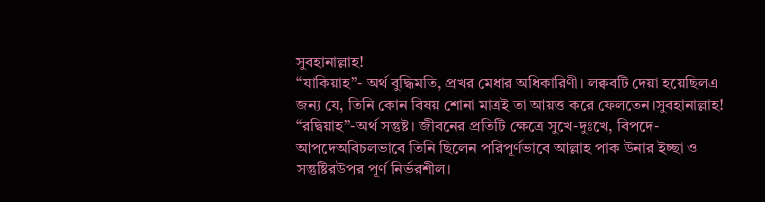সুবহানাল্লাহ!
“যাকিয়াহ”- অর্থ বুদ্ধিমতি, প্রখর মেধার অধিকারিণী। লক্ববটি দেয়া হয়েছিলএ জন্য যে, তিনি কোন বিষয় শোনা মাত্রই তা আয়ত্ত করে ফেলতেন।সুবহানাল্লাহ!
“রদ্বিয়াহ”-অর্থ সন্তুষ্ট। জীবনের প্রতিটি ক্ষেত্রে সুখে-দুঃখে, বিপদে-আপদেঅবিচলভাবে তিনি ছিলেন পরিপূর্ণভাবে আল্লাহ পাক উনার ইচ্ছা ও সন্তুষ্টিরউপর পূর্ণ নির্ভরশীল।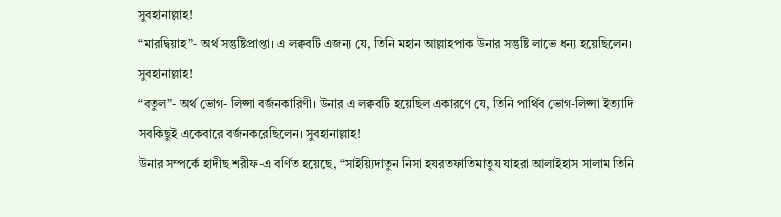সুবহানাল্লাহ!
“মারদ্বিয়াহ”- অর্থ সন্তুষ্টিপ্রাপ্তা। এ লক্ববটি এজন্য যে, তিনি মহান আল্লাহপাক উনার সন্তুষ্টি লাভে ধন্য হয়েছিলেন। সুবহানাল্লাহ!
“বতুল”- অর্থ ভোগ- লিপ্সা বর্জনকারিণী। উনার এ লক্ববটি হয়েছিল একারণে যে, তিনি পার্থিব ভোগ-লিপ্সা ইত্যাদি সবকিছুই একেবারে বর্জনকরেছিলেন। সুবহানাল্লাহ!
উনার সম্পর্কে হাদীছ শরীফ-এ বর্ণিত হয়েছে, “সাইয়্যিদাতুন নিসা হযরতফাতিমাতুয যাহরা আলাইহাস সালাম তিনি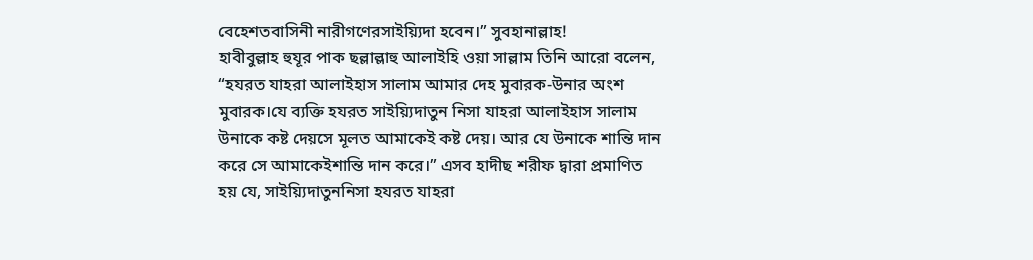বেহেশতবাসিনী নারীগণেরসাইয়্যিদা হবেন।” সুবহানাল্লাহ!
হাবীবুল্লাহ হুযূর পাক ছল্লাল্লাহু আলাইহি ওয়া সাল্লাম তিনি আরো বলেন, “হযরত যাহরা আলাইহাস সালাম আমার দেহ মুবারক-উনার অংশ মুবারক।যে ব্যক্তি হযরত সাইয়্যিদাতুন নিসা যাহরা আলাইহাস সালাম উনাকে কষ্ট দেয়সে মূলত আমাকেই কষ্ট দেয়। আর যে উনাকে শান্তি দান করে সে আমাকেইশান্তি দান করে।” এসব হাদীছ শরীফ দ্বারা প্রমাণিত হয় যে, সাইয়্যিদাতুননিসা হযরত যাহরা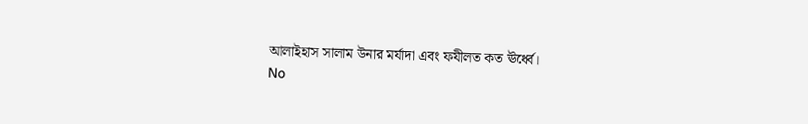আলাইহাস সালাম উনার মর্যাদা এবং ফযীলত কত ঊর্ধ্বে।
No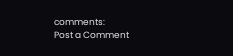comments:
Post a Comment